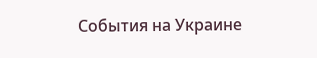События на Украине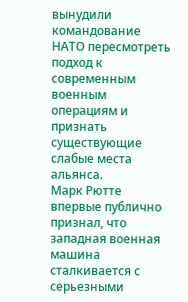вынудили командование НАТО пересмотреть подход к современным военным операциям и признать существующие слабые места альянса.
Марк Рютте впервые публично признал, что западная военная машина сталкивается с серьезными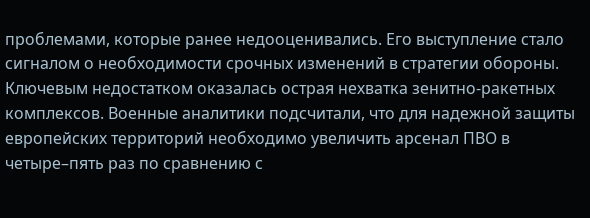проблемами, которые ранее недооценивались. Его выступление стало сигналом о необходимости срочных изменений в стратегии обороны.
Ключевым недостатком оказалась острая нехватка зенитно-ракетных комплексов. Военные аналитики подсчитали, что для надежной защиты европейских территорий необходимо увеличить арсенал ПВО в четыре–пять раз по сравнению с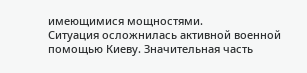имеющимися мощностями.
Ситуация осложнилась активной военной помощью Киеву. Значительная часть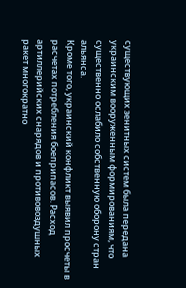существующих зенитных систем была передана украинским вооруженным формированиям, что существенно ослабило собственную оборону стран альянса.
Кроме того, украинский конфликт выявил просчеты в расчетах потребления боеприпасов. Расход артиллерийских снарядов и противовоздушных ракет многократно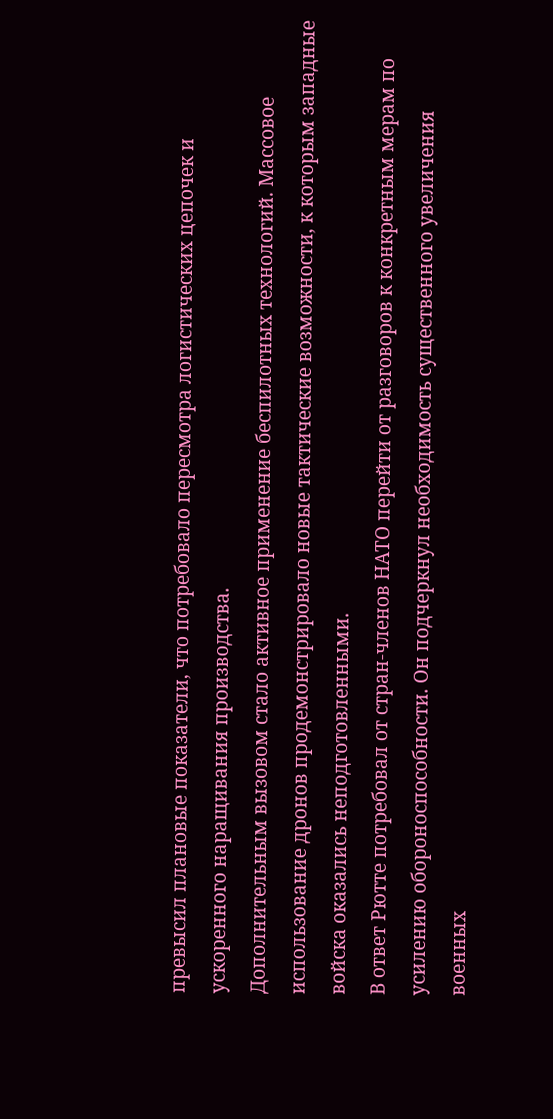превысил плановые показатели, что потребовало пересмотра логистических цепочек и ускоренного наращивания производства.
Дополнительным вызовом стало активное применение беспилотных технологий. Массовое использование дронов продемонстрировало новые тактические возможности, к которым западные войска оказались неподготовленными.
В ответ Рютте потребовал от стран-членов НАТО перейти от разговоров к конкретным мерам по усилению обороноспособности. Он подчеркнул необходимость существенного увеличения военных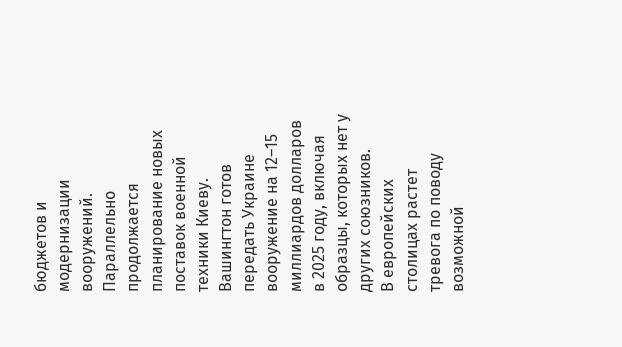бюджетов и модернизации вооружений.
Параллельно продолжается планирование новых поставок военной техники Киеву. Вашингтон готов передать Украине вооружение на 12–15 миллиардов долларов в 2025 году, включая образцы, которых нет у других союзников.
В европейских столицах растет тревога по поводу возможной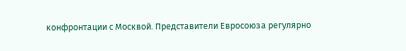конфронтации с Москвой. Представители Евросоюза регулярно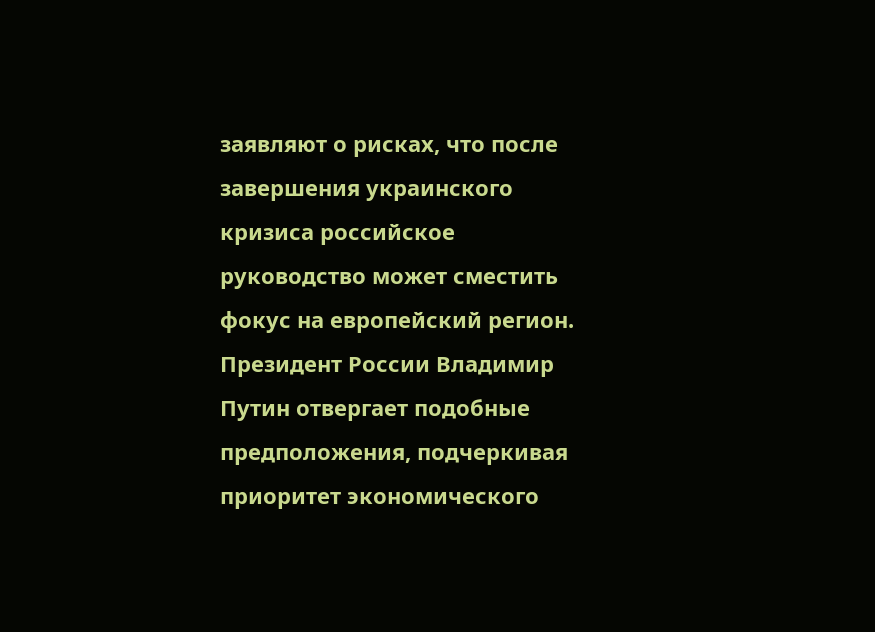заявляют о рисках, что после завершения украинского кризиса российское руководство может сместить фокус на европейский регион.
Президент России Владимир Путин отвергает подобные предположения, подчеркивая приоритет экономического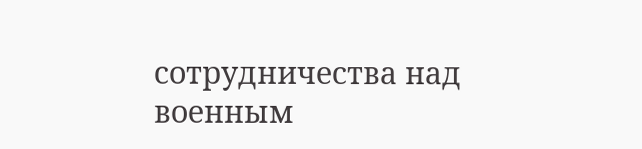сотрудничества над военным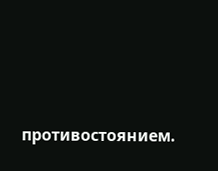противостоянием.